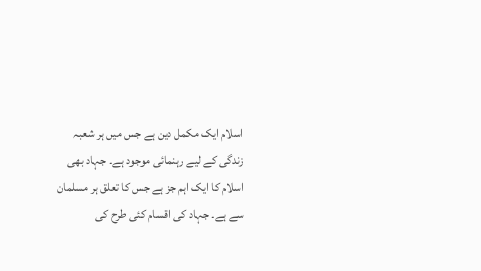اسلام ایک مکمل دین ہے جس میں ہر شعبہ زندگی کے لیے رہنمائی موجود ہے۔ جہاد بھی اسلام کا ایک اہم جز ہے جس کا تعلق ہر مسلمان سے ہے۔ جہاد کی اقسام کئی طرح کی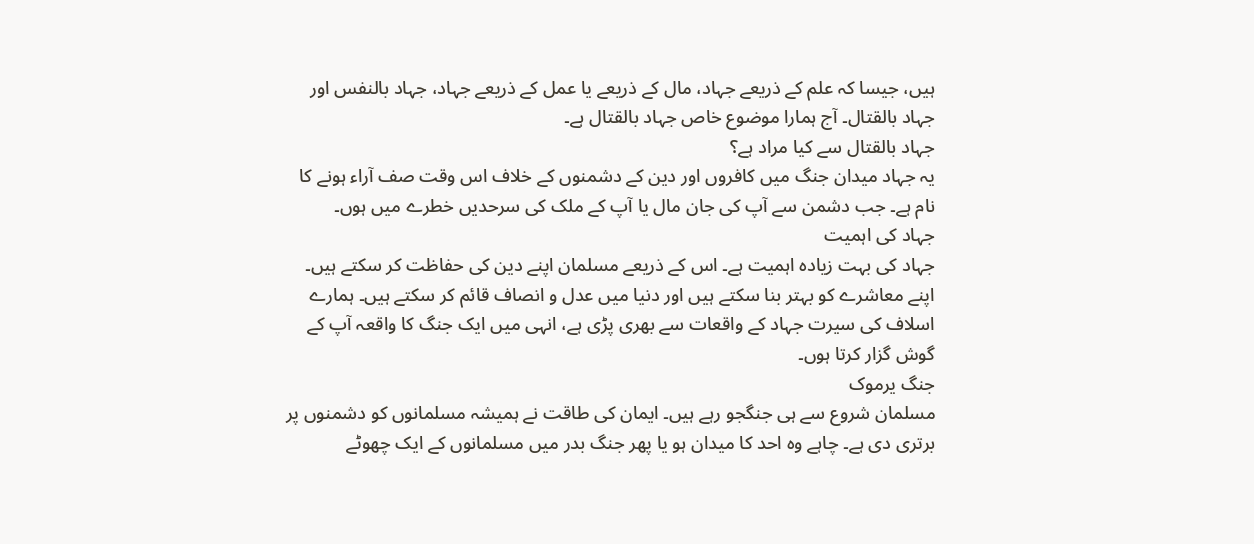ہیں، جیسا کہ علم کے ذریعے جہاد، مال کے ذریعے یا عمل کے ذریعے جہاد، جہاد بالنفس اور جہاد بالقتال۔ آج ہمارا موضوع خاص جہاد بالقتال ہے۔
جہاد بالقتال سے کیا مراد ہے؟
یہ جہاد میدان جنگ میں کافروں اور دین کے دشمنوں کے خلاف اس وقت صف آراء ہونے کا نام ہے۔ جب دشمن سے آپ کی جان مال یا آپ کے ملک کی سرحدیں خطرے میں ہوں۔
جہاد کی اہمیت
جہاد کی بہت زیادہ اہمیت ہے۔ اس کے ذریعے مسلمان اپنے دین کی حفاظت کر سکتے ہیں۔ اپنے معاشرے کو بہتر بنا سکتے ہیں اور دنیا میں عدل و انصاف قائم کر سکتے ہیں۔ ہمارے اسلاف کی سیرت جہاد کے واقعات سے بھری پڑی ہے، انہی میں ایک جنگ کا واقعہ آپ کے گوش گزار کرتا ہوں۔
جنگ یرموک
مسلمان شروع سے ہی جنگجو رہے ہیں۔ ایمان کی طاقت نے ہمیشہ مسلمانوں کو دشمنوں پر برتری دی ہے۔ چاہے وہ احد کا میدان ہو یا پھر جنگ بدر میں مسلمانوں کے ایک چھوٹے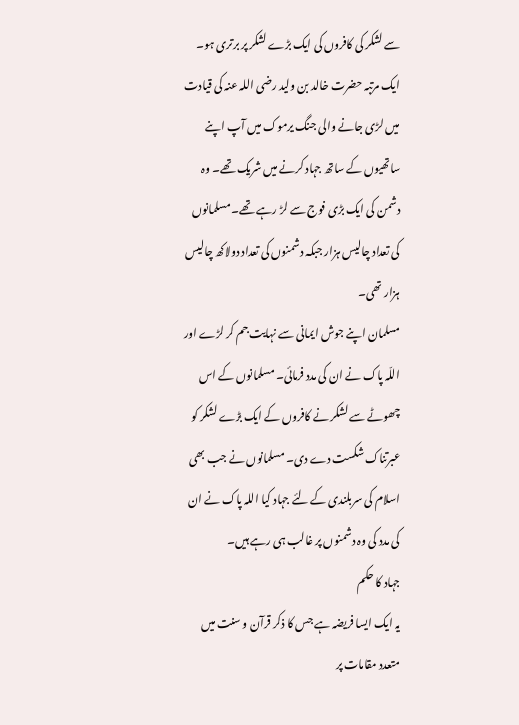سے لشکر کی کافروں کی ایک بڑے لشکر پر برتری ہو۔
ایک مرتبہ حضرت خالد بن ولید رضی اللہ عنہ کی قیادت میں لڑی جانے والی جنگ یرموک میں آپ اپنے ساتھیوں کے ساتھ جہاد کرنے میں شریک تھے۔ وہ دشمن کی ایک بڑی فوج سے لڑ رہے تھے۔ مسلمانوں کی تعداد چالیس ہزار جبکہ دشمنوں کی تعداد دولاکھ چالیس ہزار تھی۔
مسلمان اپنے جوش ایمانی سے نہایت جم کر لڑے اور اللّہ پاک نے ان کی مدد فرمائی۔ مسلمانوں کے اس چھوٹے سے لشکر نے کافروں کے ایک بڑے لشکر کو عبرتناک شکست دے دی۔ مسلمانوں نے جب بھی اسلام کی سربلندی کے لئے جہاد کیا اللہ پاک نے ان کی مدد کی وہ دشمنوں پر غالب ہی رہے ہیں۔
جہاد کا حکم
یہ ایک ایسا فریضہ ہے جس کا ذکر قرآن و سنت میں متعدد مقامات پر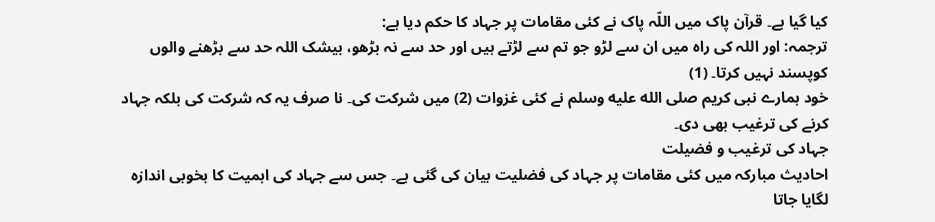کیا گیا ہے۔ قرآن پاک میں اللّہ پاک نے کئی مقامات پر جہاد کا حکم دیا ہے:
ترجمہ: اور اللہ کی راہ میں ان سے لڑو جو تم سے لڑتے ہیں اور حد سے نہ بڑھو، بیشک اللہ حد سے بڑھنے والوں کوپسند نہیں کرتا۔ (1)
خود ہمارے نبی کریم صلى الله عليه وسلم نے کئی غزوات (2) میں شرکت کی۔ نا صرف یہ کہ شرکت کی بلکہ جہاد کرنے کی ترغیب بھی دی۔
جہاد کی ترغیب و فضیلت
احادیث مبارکہ میں کئی مقامات پر جہاد کی فضلیت بیان کی گئی ہے۔ جس سے جہاد کی اہمیت کا بخوبی اندازہ لگایا جاتا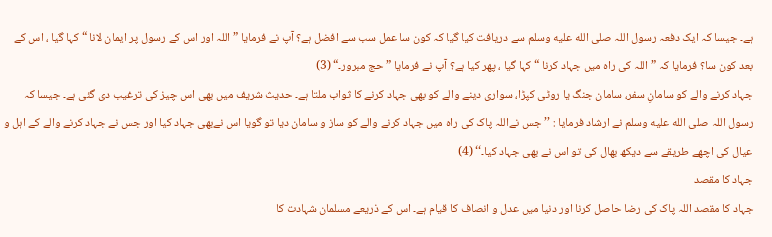ہے۔ جیسا کہ ایک دفعہ رسول اللہ صلى الله عليه وسلم سے دریافت کیا گیا کہ کون سا عمل سب سے افضل ہے؟ آپ نے فرمایا ” اللہ اور اس کے رسول پر ایمان لانا “ کہا گیا ، اس کے بعد کون سا؟ فرمایا کہ ”اللہ کی راہ میں جہاد کرنا “ کہا گیا ، پھر کیا ہے؟ آپ نے فرمایا ” حج مبرور۔“ (3)
جہاد کرنے والے کو سامانِ سفر، سامان جنگ یا روٹی کپڑا، سواری دینے والے کو بھی جہاد کرنے کا ثواب ملتا ہے۔ حدیث شریف میں بھی اس چیز کی ترغیب دی گئی ہے۔ جیسا کہ رسول اللہ صلى الله عليه وسلم نے ارشاد فرمایا : ’’جس نےاللہ پاک کی راہ میں جہاد کرنے والے کو ساز و سامان دیا تو گویا اس نےبھی جہاد کیا اور جس نے جہاد کرنے والے کے اہل و عیال کی اچھے طریقے سے دیکھ بھال کی تو اس نے بھی جہاد کیا۔‘‘ (4)
جہاد کا مقصد
جہاد کا مقصد اللہ پاک کی رضا حاصل کرنا اور دنیا میں عدل و انصاف کا قیام ہے۔ اس کے ذریعے مسلمان شہادت کا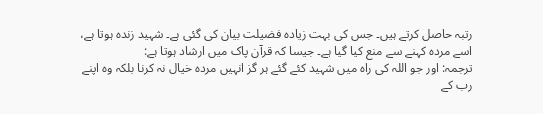رتبہ حاصل کرتے ہیں۔ جس کی بہت زیادہ فضیلت بیان کی گئی ہے۔ شہید زندہ ہوتا ہے، اسے مردہ کہنے سے منع کیا گیا ہے۔ جیسا کہ قرآن پاک میں ارشاد ہوتا ہے:
ترجمہ: اور جو اللہ کی راہ میں شہید کئے گئے ہر گز انہیں مردہ خیال نہ کرنا بلکہ وہ اپنے رب کے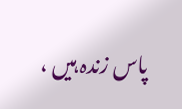پاس زندہ ہیں ،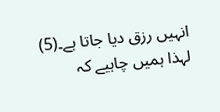انہیں رزق دیا جاتا ہے۔(5)
لہذا ہمیں چاہیے کہ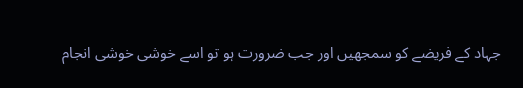جہاد کے فریضے کو سمجھیں اور جب ضرورت ہو تو اسے خوشی خوشی انجام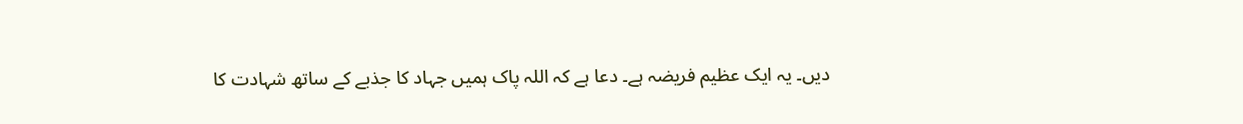دیں۔ یہ ایک عظیم فریضہ ہے۔ دعا ہے کہ اللہ پاک ہمیں جہاد کا جذبے کے ساتھ شہادت کا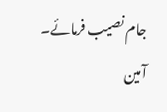جام نصیب فرمائے۔ آمین